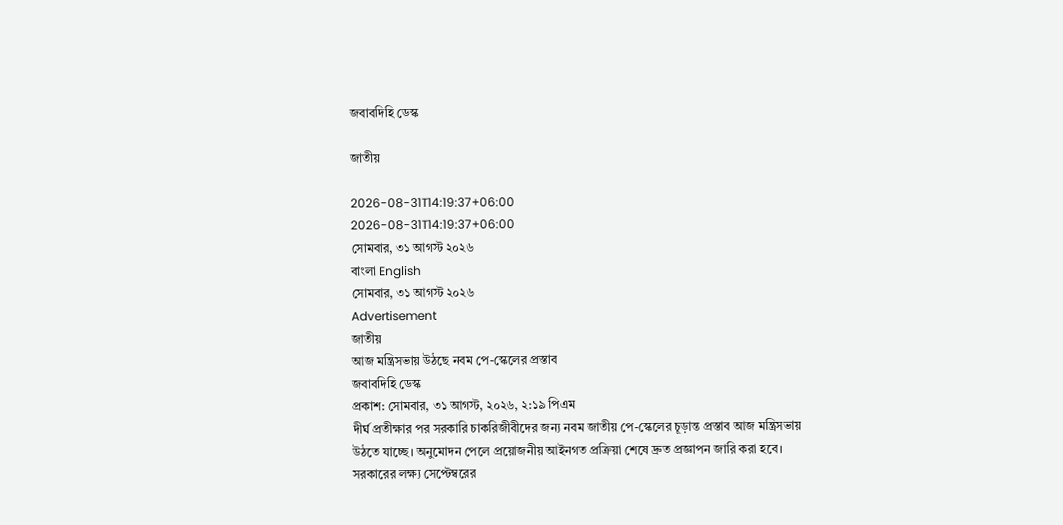জবাবদিহি ডেস্ক

জাতীয়

2026-08-31T14:19:37+06:00
2026-08-31T14:19:37+06:00
সোমবার, ৩১ আগস্ট ২০২৬
বাংলা English
সোমবার, ৩১ আগস্ট ২০২৬
Advertisement
জাতীয়
আজ মন্ত্রিসভায় উঠছে নবম পে-স্কেলের প্রস্তাব
জবাবদিহি ডেস্ক
প্রকাশ: সোমবার, ৩১ আগস্ট, ২০২৬, ২:১৯ পিএম
দীর্ঘ প্রতীক্ষার পর সরকারি চাকরিজীবীদের জন্য নবম জাতীয় পে-স্কেলের চূড়ান্ত প্রস্তাব আজ মন্ত্রিসভায় উঠতে যাচ্ছে। অনুমোদন পেলে প্রয়োজনীয় আইনগত প্রক্রিয়া শেষে দ্রুত প্রজ্ঞাপন জারি করা হবে। সরকারের লক্ষ্য সেপ্টেম্বরের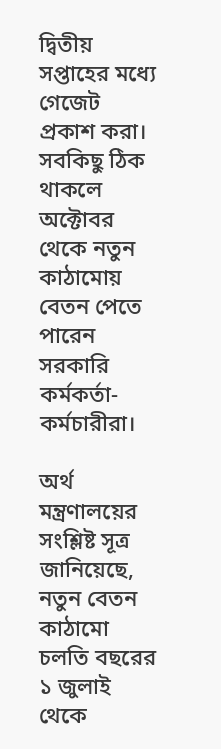দ্বিতীয় সপ্তাহের মধ্যে গেজেট প্রকাশ করা। সবকিছু ঠিক থাকলে অক্টোবর থেকে নতুন কাঠামোয় বেতন পেতে পারেন সরকারি কর্মকর্তা-কর্মচারীরা।

অর্থ মন্ত্রণালয়ের সংশ্লিষ্ট সূত্র জানিয়েছে, নতুন বেতন কাঠামো চলতি বছরের ১ জুলাই থেকে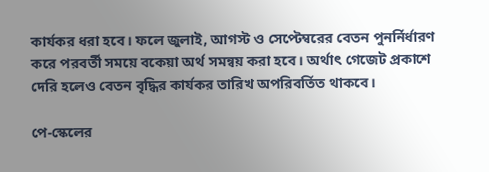কার্যকর ধরা হবে। ফলে জুলাই, আগস্ট ও সেপ্টেম্বরের বেতন পুনর্নির্ধারণ করে পরবর্তী সময়ে বকেয়া অর্থ সমন্বয় করা হবে। অর্থাৎ গেজেট প্রকাশে দেরি হলেও বেতন বৃদ্ধির কার্যকর তারিখ অপরিবর্তিত থাকবে।

পে-স্কেলের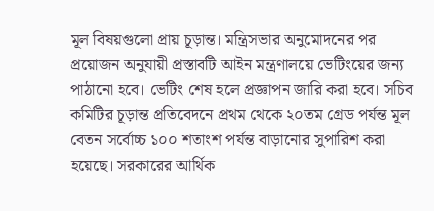মূল বিষয়গুলো প্রায় চূড়ান্ত। মন্ত্রিসভার অনুমোদনের পর প্রয়োজন অনুযায়ী প্রস্তাবটি আইন মন্ত্রণালয়ে ভেটিংয়ের জন্য পাঠানো হবে। ভেটিং শেষ হলে প্রজ্ঞাপন জারি করা হবে। সচিব কমিটির চূড়ান্ত প্রতিবেদনে প্রথম থেকে ২০তম গ্রেড পর্যন্ত মূল বেতন সর্বোচ্চ ১০০ শতাংশ পর্যন্ত বাড়ানোর সুপারিশ করা হয়েছে। সরকারের আর্থিক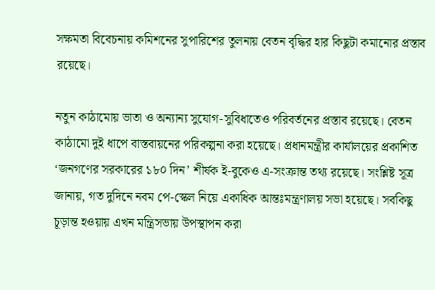সক্ষমতা বিবেচনায় কমিশনের সুপারিশের তুলনায় বেতন বৃদ্ধির হার কিছুটা কমানোর প্রস্তাব রয়েছে।

নতুন কাঠামোয় ভাতা ও অন্যান্য সুযোগ-সুবিধাতেও পরিবর্তনের প্রস্তাব রয়েছে। বেতন কাঠামো দুই ধাপে বাস্তবায়নের পরিকল্পনা করা হয়েছে। প্রধানমন্ত্রীর কার্যালয়ের প্রকাশিত ‘জনগণের সরকারের ১৮০ দিন’ শীর্ষক ই-বুকেও এ-সংক্রান্ত তথ্য রয়েছে। সংশ্লিষ্ট সূত্র জানায়, গত দুদিনে নবম পে-স্কেল নিয়ে একাধিক আন্তঃমন্ত্রণালয় সভা হয়েছে। সবকিছু চূড়ান্ত হওয়ায় এখন মন্ত্রিসভায় উপস্থাপন করা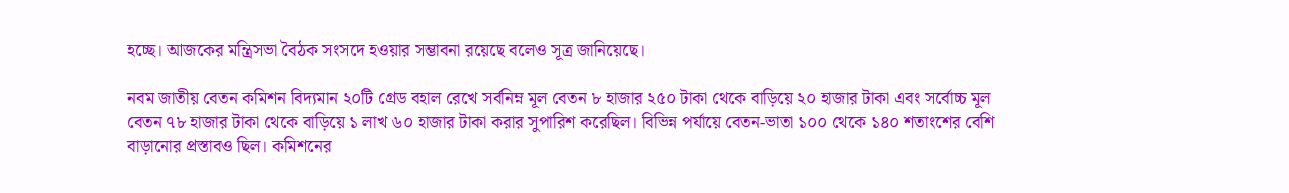হচ্ছে। আজকের মন্ত্রিসভা বৈঠক সংসদে হওয়ার সম্ভাবনা রয়েছে বলেও সূত্র জানিয়েছে।

নবম জাতীয় বেতন কমিশন বিদ্যমান ২০টি গ্রেড বহাল রেখে সর্বনিম্ন মূল বেতন ৮ হাজার ২৫০ টাকা থেকে বাড়িয়ে ২০ হাজার টাকা এবং সর্বোচ্চ মূল বেতন ৭৮ হাজার টাকা থেকে বাড়িয়ে ১ লাখ ৬০ হাজার টাকা করার সুপারিশ করেছিল। বিভিন্ন পর্যায়ে বেতন-ভাতা ১০০ থেকে ১৪০ শতাংশের বেশি বাড়ানোর প্রস্তাবও ছিল। কমিশনের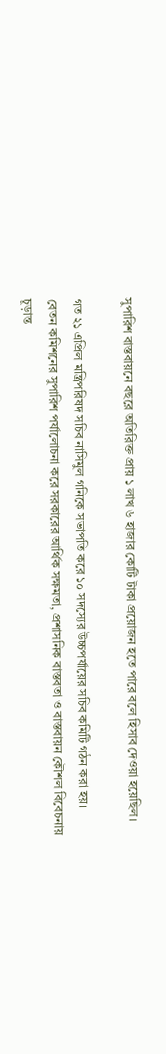সুপারিশ বাস্তবায়নে বছরে অতিরিক্ত প্রায় ১ লাখ ৬ হাজার কোটি টাকা প্রয়োজন হতে পারে বলে হিসাব দেওয়া হয়েছিল।

গত ২১ এপ্রিল মন্ত্রিপরিষদ সচিব নাসিমুল গনিকে সভাপতি করে ১০ সদস্যের উচ্চপর্যায়ের সচিব কমিটি গঠন করা হয়। বেতন কমিশনের সুপারিশ পর্যালোচনা করে সরকারের আর্থিক সক্ষমতা, প্রশাসনিক বাস্তবতা ও বাস্তবায়ন কৌশল বিবেচনায় চূড়ান্ত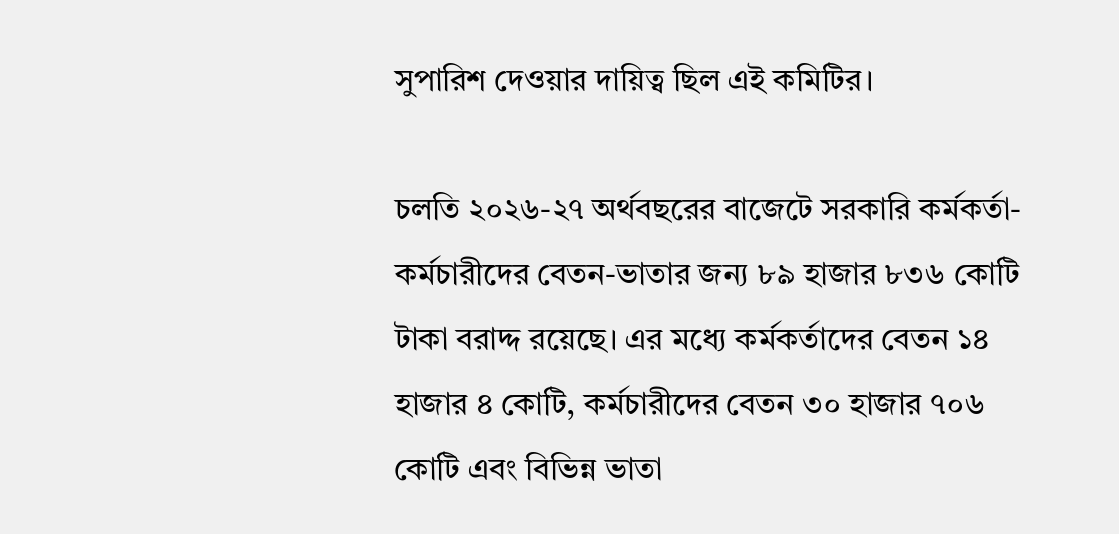সুপারিশ দেওয়ার দায়িত্ব ছিল এই কমিটির।

চলতি ২০২৬-২৭ অর্থবছরের বাজেটে সরকারি কর্মকর্তা-কর্মচারীদের বেতন-ভাতার জন্য ৮৯ হাজার ৮৩৬ কোটি টাকা বরাদ্দ রয়েছে। এর মধ্যে কর্মকর্তাদের বেতন ১৪ হাজার ৪ কোটি, কর্মচারীদের বেতন ৩০ হাজার ৭০৬ কোটি এবং বিভিন্ন ভাতা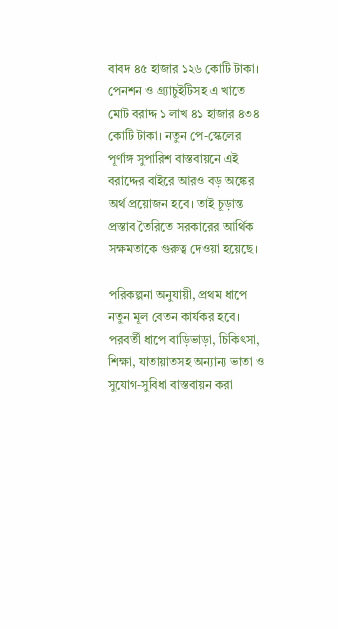বাবদ ৪৫ হাজার ১২৬ কোটি টাকা। পেনশন ও গ্র্যাচুইটিসহ এ খাতে মোট বরাদ্দ ১ লাখ ৪১ হাজার ৪৩৪ কোটি টাকা। নতুন পে-স্কেলের পূর্ণাঙ্গ সুপারিশ বাস্তবায়নে এই বরাদ্দের বাইরে আরও বড় অঙ্কের অর্থ প্রয়োজন হবে। তাই চূড়ান্ত প্রস্তাব তৈরিতে সরকারের আর্থিক সক্ষমতাকে গুরুত্ব দেওয়া হয়েছে।

পরিকল্পনা অনুযায়ী, প্রথম ধাপে নতুন মূল বেতন কার্যকর হবে। পরবর্তী ধাপে বাড়িভাড়া, চিকিৎসা, শিক্ষা, যাতায়াতসহ অন্যান্য ভাতা ও সুযোগ-সুবিধা বাস্তবায়ন করা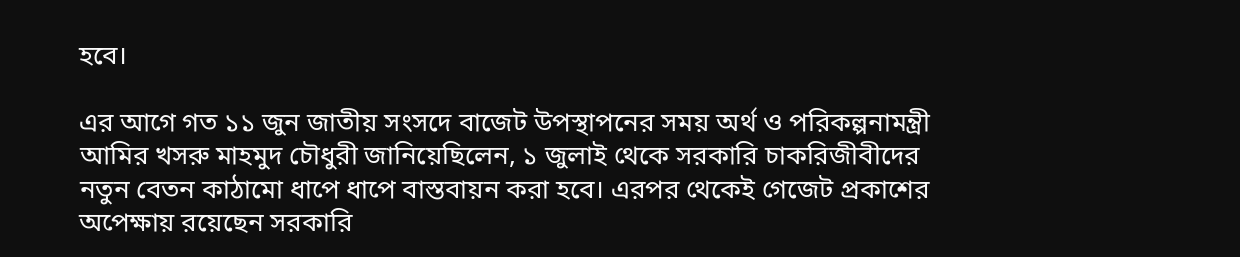হবে।

এর আগে গত ১১ জুন জাতীয় সংসদে বাজেট উপস্থাপনের সময় অর্থ ও পরিকল্পনামন্ত্রী আমির খসরু মাহমুদ চৌধুরী জানিয়েছিলেন, ১ জুলাই থেকে সরকারি চাকরিজীবীদের নতুন বেতন কাঠামো ধাপে ধাপে বাস্তবায়ন করা হবে। এরপর থেকেই গেজেট প্রকাশের অপেক্ষায় রয়েছেন সরকারি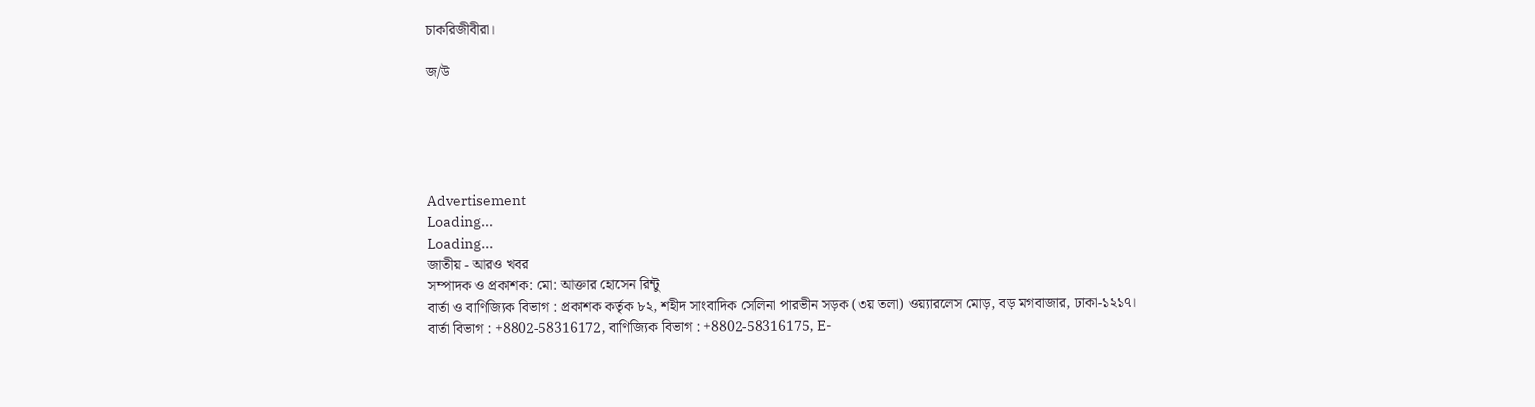চাকরিজীবীরা।

জ/উ





Advertisement
Loading...
Loading...
জাতীয় - আরও খবর
সম্পাদক ও প্রকাশক: মো: আক্তার হোসেন রিন্টু
বার্তা ও বাণিজ্যিক বিভাগ : প্রকাশক কর্তৃক ৮২, শহীদ সাংবাদিক সেলিনা পারভীন সড়ক (৩য় তলা) ওয়্যারলেস মোড়, বড় মগবাজার, ঢাকা-১২১৭।
বার্তা বিভাগ : +8802-58316172, বাণিজ্যিক বিভাগ : +8802-58316175, E-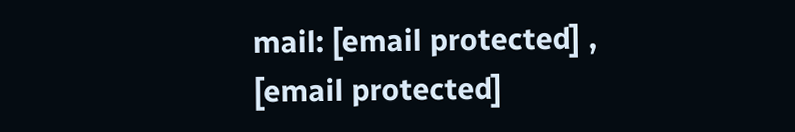mail: [email protected] , [email protected]